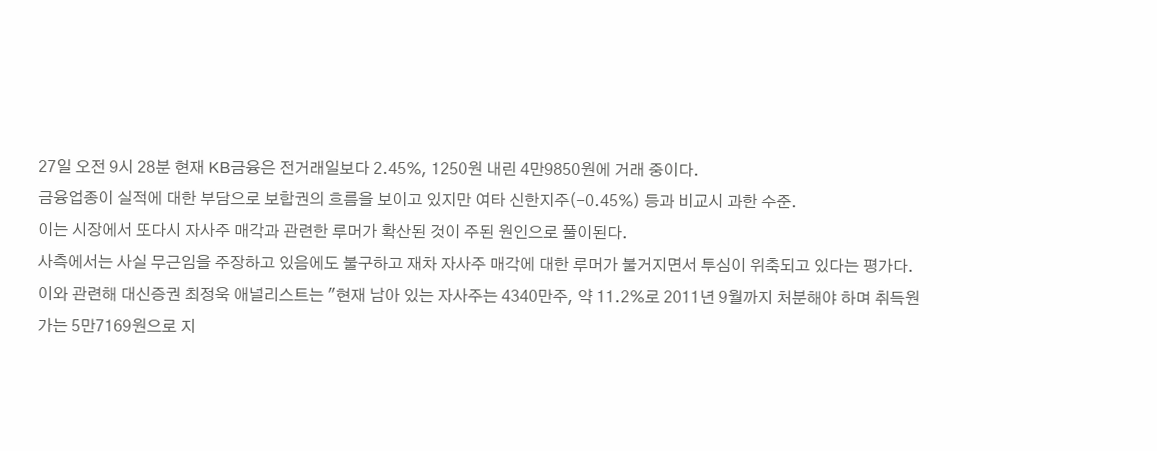27일 오전 9시 28분 현재 KB금융은 전거래일보다 2.45%, 1250원 내린 4만9850원에 거래 중이다.
금융업종이 실적에 대한 부담으로 보합권의 흐름을 보이고 있지만 여타 신한지주(-0.45%) 등과 비교시 과한 수준.
이는 시장에서 또다시 자사주 매각과 관련한 루머가 확산된 것이 주된 원인으로 풀이된다.
사측에서는 사실 무근임을 주장하고 있음에도 불구하고 재차 자사주 매각에 대한 루머가 불거지면서 투심이 위축되고 있다는 평가다.
이와 관련해 대신증권 최정욱 애널리스트는 "현재 남아 있는 자사주는 4340만주, 약 11.2%로 2011년 9월까지 처분해야 하며 취득원가는 5만7169원으로 지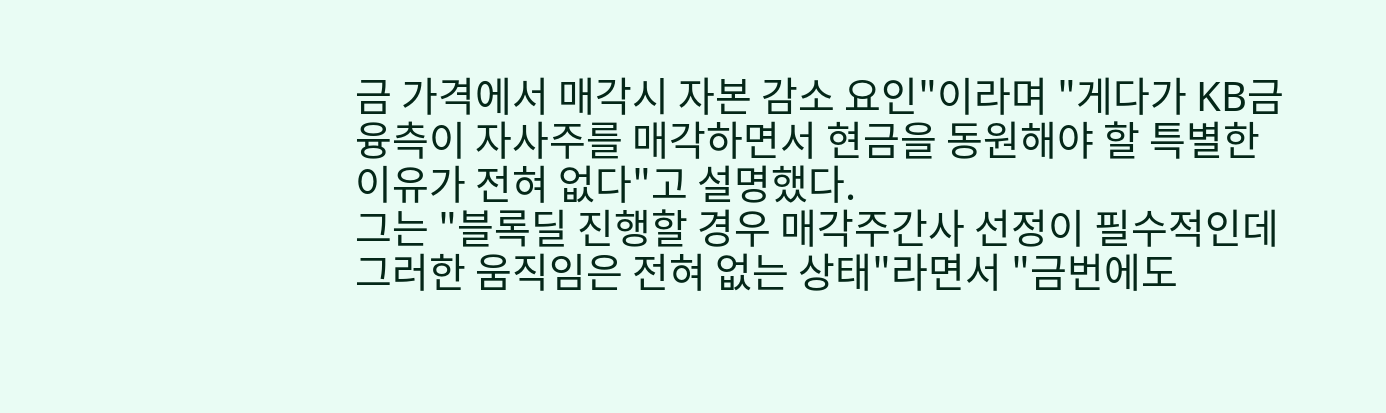금 가격에서 매각시 자본 감소 요인"이라며 "게다가 KB금융측이 자사주를 매각하면서 현금을 동원해야 할 특별한 이유가 전혀 없다"고 설명했다.
그는 "블록딜 진행할 경우 매각주간사 선정이 필수적인데 그러한 움직임은 전혀 없는 상태"라면서 "금번에도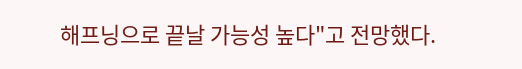해프닝으로 끝날 가능성 높다"고 전망했다.